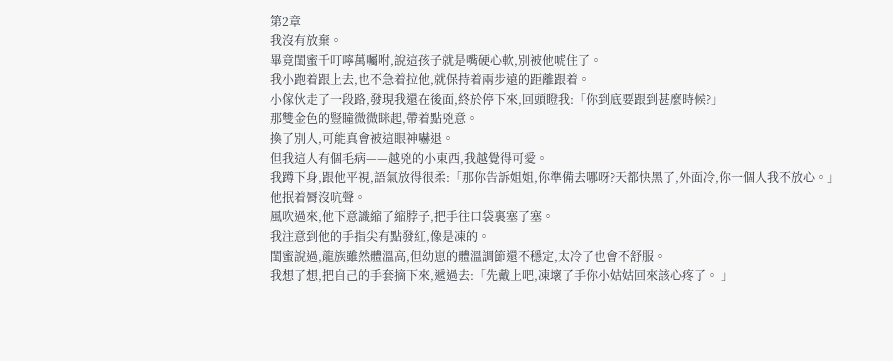第2章
我沒有放棄。
畢竟閨蜜千叮嚀萬囑咐,說這孩子就是嘴硬心軟,別被他唬住了。
我小跑着跟上去,也不急着拉他,就保持着兩步遠的距離跟着。
小傢伙走了一段路,發現我還在後面,終於停下來,回頭瞪我:「你到底要跟到甚麼時候?」
那雙金色的豎瞳微微眯起,帶着點兇意。
換了別人,可能真會被這眼神嚇退。
但我這人有個毛病——越兇的小東西,我越覺得可愛。
我蹲下身,跟他平視,語氣放得很柔:「那你告訴姐姐,你準備去哪呀?天都快黑了,外面冷,你一個人我不放心。」
他抿着脣沒吭聲。
風吹過來,他下意識縮了縮脖子,把手往口袋裏塞了塞。
我注意到他的手指尖有點發紅,像是凍的。
閨蜜說過,龍族雖然體溫高,但幼崽的體溫調節還不穩定,太冷了也會不舒服。
我想了想,把自己的手套摘下來,遞過去:「先戴上吧,凍壞了手你小姑姑回來該心疼了。 」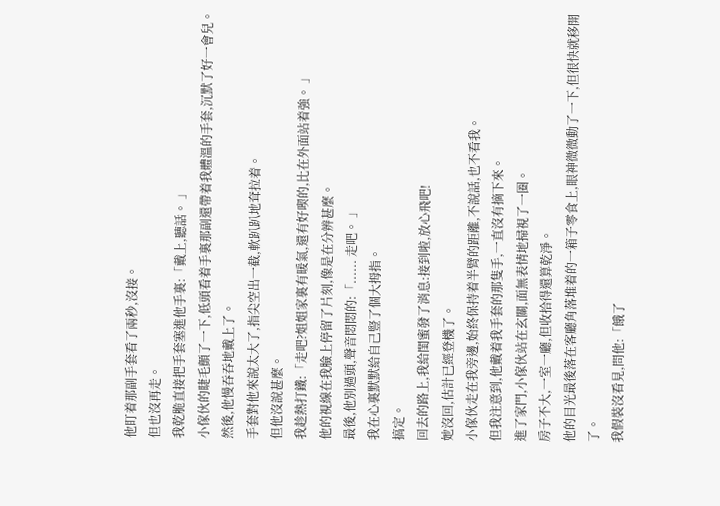他盯着那副手套看了兩秒,沒接。
但也沒再走。
我乾脆直接把手套塞進他手裏:「戴上,聽話。 」
小傢伙的睫毛顫了一下,低頭看着手裏那副還帶着我體溫的手套,沉默了好一會兒。
然後,他慢吞吞地戴上了。
手套對他來說太大了,指尖空出一截,軟趴趴地耷拉着。
但他沒說甚麼。
我趁熱打鐵:「走吧?姐姐家裏有暖氣,還有好喫的,比在外面站着強。 」
他的視線在我臉上停留了片刻,像是在分辨甚麼。
最後,他別過頭,聲音悶悶的:「...... 走吧。 」
我在心裏默默給自己豎了個大拇指。
搞定。
回去的路上,我給閨蜜發了消息:接到啦,放心飛吧!
她沒回,估計已經登機了。
小傢伙走在我旁邊,始終保持着半臂的距離,不說話,也不看我。
但我注意到,他戴着我手套的那隻手,一直沒有摘下來。
進了家門,小傢伙站在玄關,面無表情地掃視了一圈。
房子不大,一室一廳,但收拾得還算乾淨。
他的目光最後落在客廳角落堆着的一箱子零食上,眼神微微動了一下,但很快就移開了。
我假裝沒看見,問他:「餓了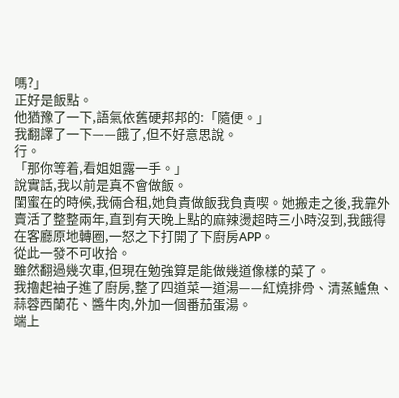嗎?」
正好是飯點。
他猶豫了一下,語氣依舊硬邦邦的:「隨便。」
我翻譯了一下——餓了,但不好意思說。
行。
「那你等着,看姐姐露一手。」
說實話,我以前是真不會做飯。
閨蜜在的時候,我倆合租,她負責做飯我負責喫。她搬走之後,我靠外賣活了整整兩年,直到有天晚上點的麻辣燙超時三小時沒到,我餓得在客廳原地轉圈,一怒之下打開了下廚房APP。
從此一發不可收拾。
雖然翻過幾次車,但現在勉強算是能做幾道像樣的菜了。
我擼起袖子進了廚房,整了四道菜一道湯——紅燒排骨、清蒸鱸魚、蒜蓉西蘭花、醬牛肉,外加一個番茄蛋湯。
端上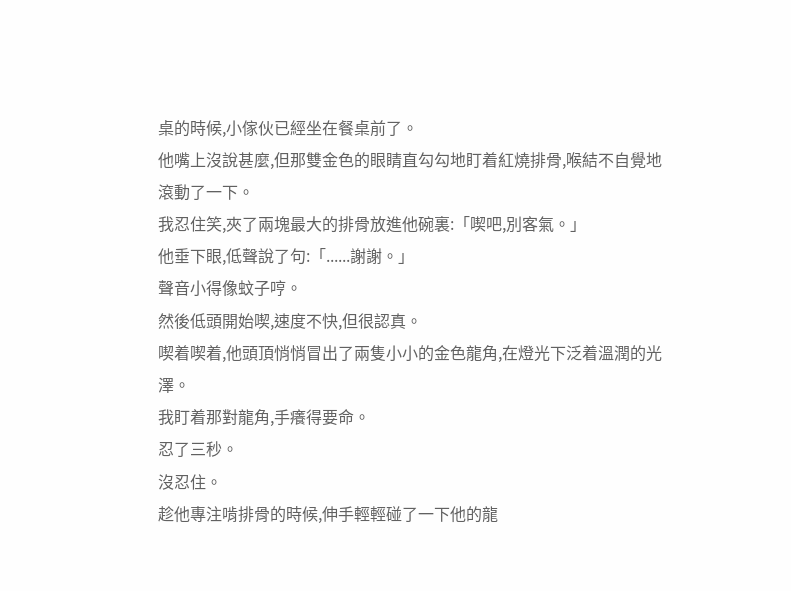桌的時候,小傢伙已經坐在餐桌前了。
他嘴上沒說甚麼,但那雙金色的眼睛直勾勾地盯着紅燒排骨,喉結不自覺地滾動了一下。
我忍住笑,夾了兩塊最大的排骨放進他碗裏:「喫吧,別客氣。」
他垂下眼,低聲說了句:「......謝謝。」
聲音小得像蚊子哼。
然後低頭開始喫,速度不快,但很認真。
喫着喫着,他頭頂悄悄冒出了兩隻小小的金色龍角,在燈光下泛着溫潤的光澤。
我盯着那對龍角,手癢得要命。
忍了三秒。
沒忍住。
趁他專注啃排骨的時候,伸手輕輕碰了一下他的龍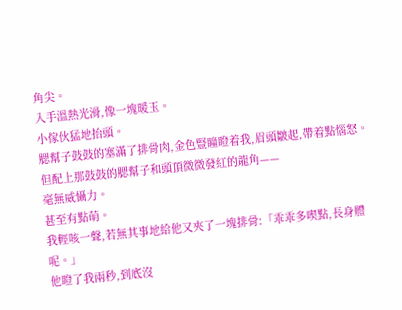角尖。
入手溫熱光滑,像一塊暖玉。
小傢伙猛地抬頭。
腮幫子鼓鼓的塞滿了排骨肉,金色豎瞳瞪着我,眉頭皺起,帶着點惱怒。
但配上那鼓鼓的腮幫子和頭頂微微發紅的龍角——
毫無威懾力。
甚至有點萌。
我輕咳一聲,若無其事地給他又夾了一塊排骨:「乖乖多喫點,長身體呢。」
他瞪了我兩秒,到底沒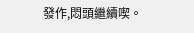發作,悶頭繼續喫。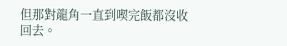但那對龍角一直到喫完飯都沒收回去。